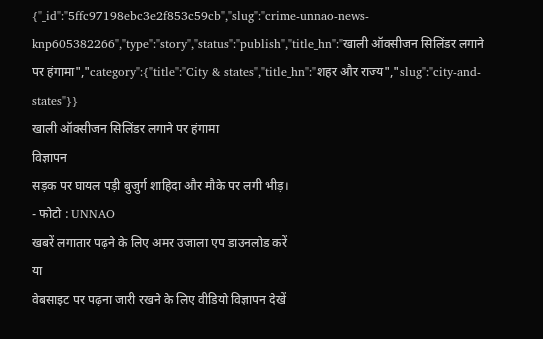{"_id":"5ffc97198ebc3e2f853c59cb","slug":"crime-unnao-news-knp605382266","type":"story","status":"publish","title_hn":"खाली ऑक्सीजन सिलिंडर लगाने पर हंगामा","category":{"title":"City & states","title_hn":"शहर और राज्य","slug":"city-and-states"}}
खाली ऑक्सीजन सिलिंडर लगाने पर हंगामा
विज्ञापन
सड़क पर घायल पड़ी बुजुर्ग शाहिदा और मौके पर लगी भीड़।
- फोटो : UNNAO
खबरें लगातार पढ़ने के लिए अमर उजाला एप डाउनलोड करें
या
वेबसाइट पर पढ़ना जारी रखने के लिए वीडियो विज्ञापन देखें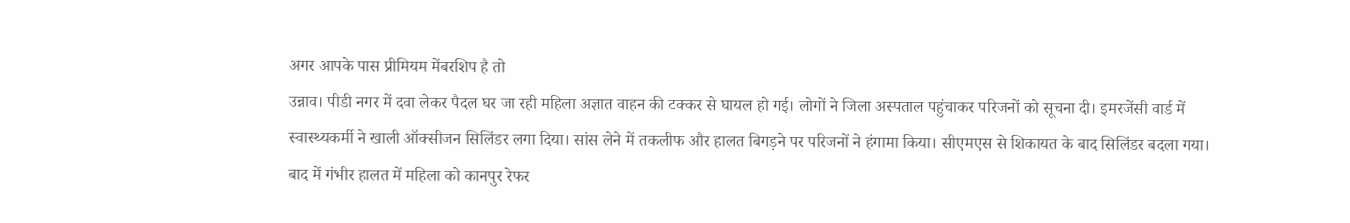अगर आपके पास प्रीमियम मेंबरशिप है तो
उन्नाव। पीडी नगर में दवा लेकर पैदल घर जा रही महिला अज्ञात वाहन की टक्कर से घायल हो गई। लोगों ने जिला अस्पताल पहुंचाकर परिजनों को सूचना दी। इमरजेंसी वार्ड में स्वास्थ्यकर्मी ने खाली ऑक्सीजन सिलिंडर लगा दिया। सांस लेने में तकलीफ और हालत बिगड़ने पर परिजनों ने हंगामा किया। सीएमएस से शिकायत के बाद सिलिंडर बदला गया। बाद में गंभीर हालत में महिला को कानपुर रेफर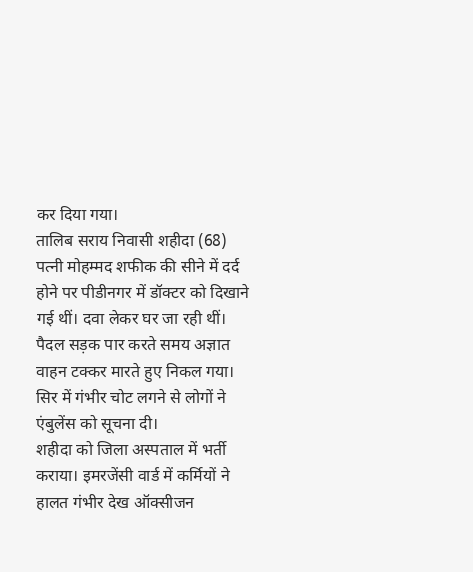कर दिया गया।
तालिब सराय निवासी शहीदा (68) पत्नी मोहम्मद शफीक की सीने में दर्द होने पर पीडीनगर में डॉक्टर को दिखाने गई थीं। दवा लेकर घर जा रही थीं। पैदल सड़क पार करते समय अज्ञात वाहन टक्कर मारते हुए निकल गया। सिर में गंभीर चोट लगने से लोगों ने एंबुलेंस को सूचना दी।
शहीदा को जिला अस्पताल में भर्ती कराया। इमरजेंसी वार्ड में कर्मियों ने हालत गंभीर देख ऑक्सीजन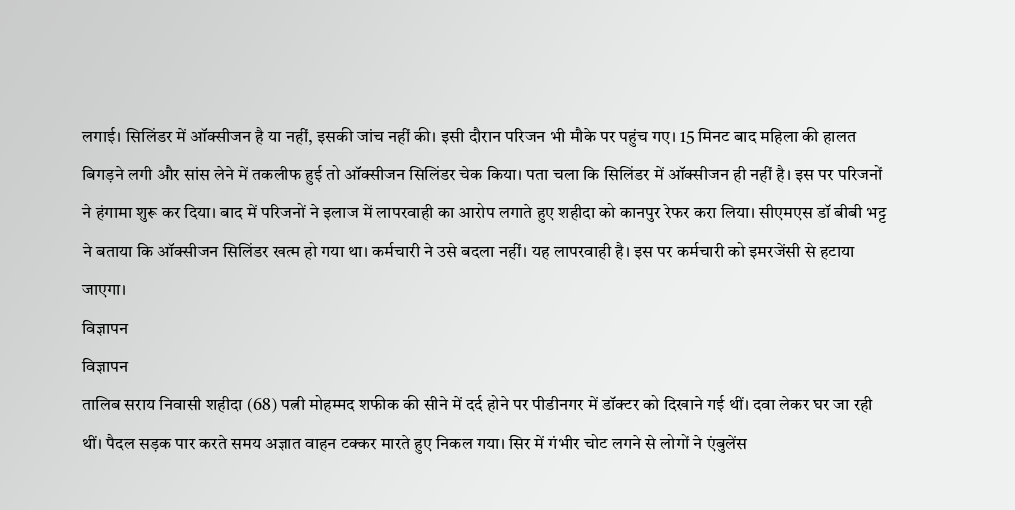लगाई। सिलिंडर में ऑक्सीजन है या नहीं, इसकी जांच नहीं की। इसी दौरान परिजन भी मौके पर पहुंच गए। 15 मिनट बाद महिला की हालत बिगड़ने लगी और सांस लेने में तकलीफ हुई तो ऑक्सीजन सिलिंडर चेक किया। पता चला कि सिलिंडर में ऑक्सीजन ही नहीं है। इस पर परिजनों ने हंगामा शुरू कर दिया। बाद में परिजनों ने इलाज में लापरवाही का आरोप लगाते हुए शहीदा को कानपुर रेफर करा लिया। सीएमएस डॉ बीबी भट्ट ने बताया कि ऑक्सीजन सिलिंडर खत्म हो गया था। कर्मचारी ने उसे बदला नहीं। यह लापरवाही है। इस पर कर्मचारी को इमरजेंसी से हटाया जाएगा।
विज्ञापन
विज्ञापन
तालिब सराय निवासी शहीदा (68) पत्नी मोहम्मद शफीक की सीने में दर्द होने पर पीडीनगर में डॉक्टर को दिखाने गई थीं। दवा लेकर घर जा रही थीं। पैदल सड़क पार करते समय अज्ञात वाहन टक्कर मारते हुए निकल गया। सिर में गंभीर चोट लगने से लोगों ने एंबुलेंस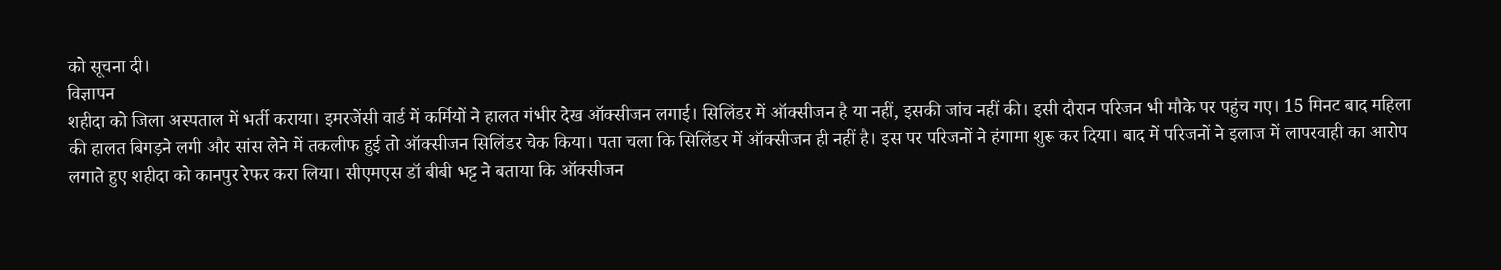को सूचना दी।
विज्ञापन
शहीदा को जिला अस्पताल में भर्ती कराया। इमरजेंसी वार्ड में कर्मियों ने हालत गंभीर देख ऑक्सीजन लगाई। सिलिंडर में ऑक्सीजन है या नहीं, इसकी जांच नहीं की। इसी दौरान परिजन भी मौके पर पहुंच गए। 15 मिनट बाद महिला की हालत बिगड़ने लगी और सांस लेने में तकलीफ हुई तो ऑक्सीजन सिलिंडर चेक किया। पता चला कि सिलिंडर में ऑक्सीजन ही नहीं है। इस पर परिजनों ने हंगामा शुरू कर दिया। बाद में परिजनों ने इलाज में लापरवाही का आरोप लगाते हुए शहीदा को कानपुर रेफर करा लिया। सीएमएस डॉ बीबी भट्ट ने बताया कि ऑक्सीजन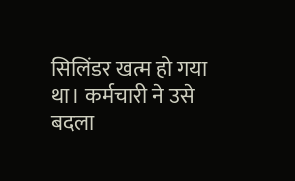सिलिंडर खत्म हो गया था। कर्मचारी ने उसे बदला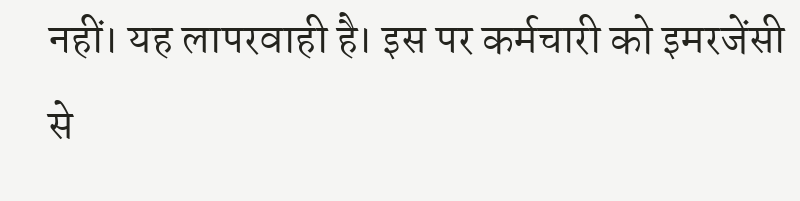नहीं। यह लापरवाही है। इस पर कर्मचारी को इमरजेंसी से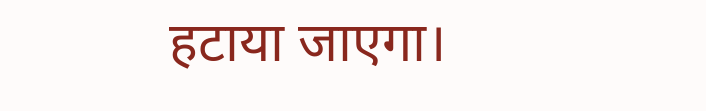हटाया जाएगा।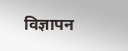विज्ञापन